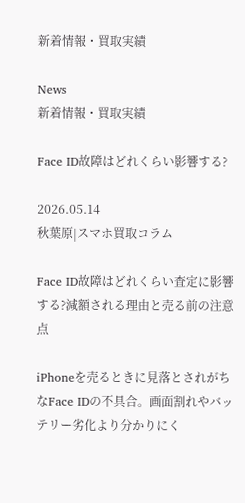新着情報・買取実績

News
新着情報・買取実績

Face ID故障はどれくらい影響する?

2026.05.14
秋葉原|スマホ買取コラム

Face ID故障はどれくらい査定に影響する?減額される理由と売る前の注意点

iPhoneを売るときに見落とされがちなFace IDの不具合。画面割れやバッテリー劣化より分かりにく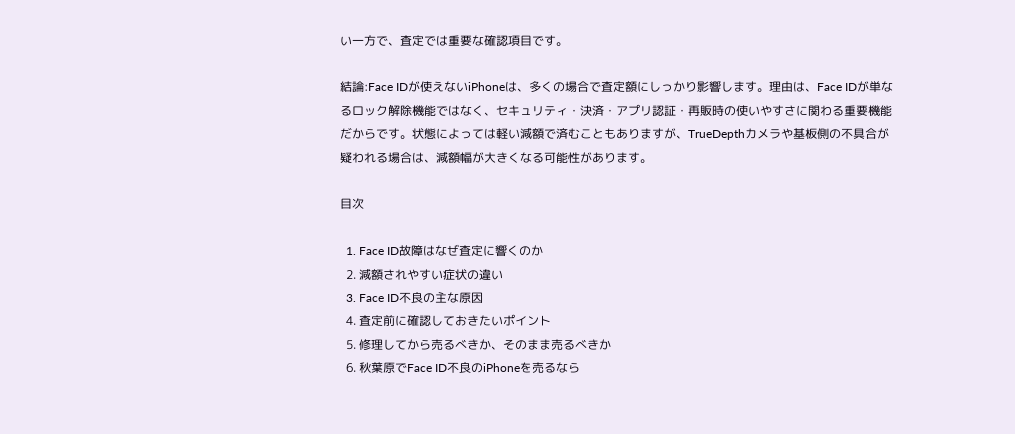い一方で、査定では重要な確認項目です。

結論:Face IDが使えないiPhoneは、多くの場合で査定額にしっかり影響します。理由は、Face IDが単なるロック解除機能ではなく、セキュリティ・決済・アプリ認証・再販時の使いやすさに関わる重要機能だからです。状態によっては軽い減額で済むこともありますが、TrueDepthカメラや基板側の不具合が疑われる場合は、減額幅が大きくなる可能性があります。

目次

  1. Face ID故障はなぜ査定に響くのか
  2. 減額されやすい症状の違い
  3. Face ID不良の主な原因
  4. 査定前に確認しておきたいポイント
  5. 修理してから売るべきか、そのまま売るべきか
  6. 秋葉原でFace ID不良のiPhoneを売るなら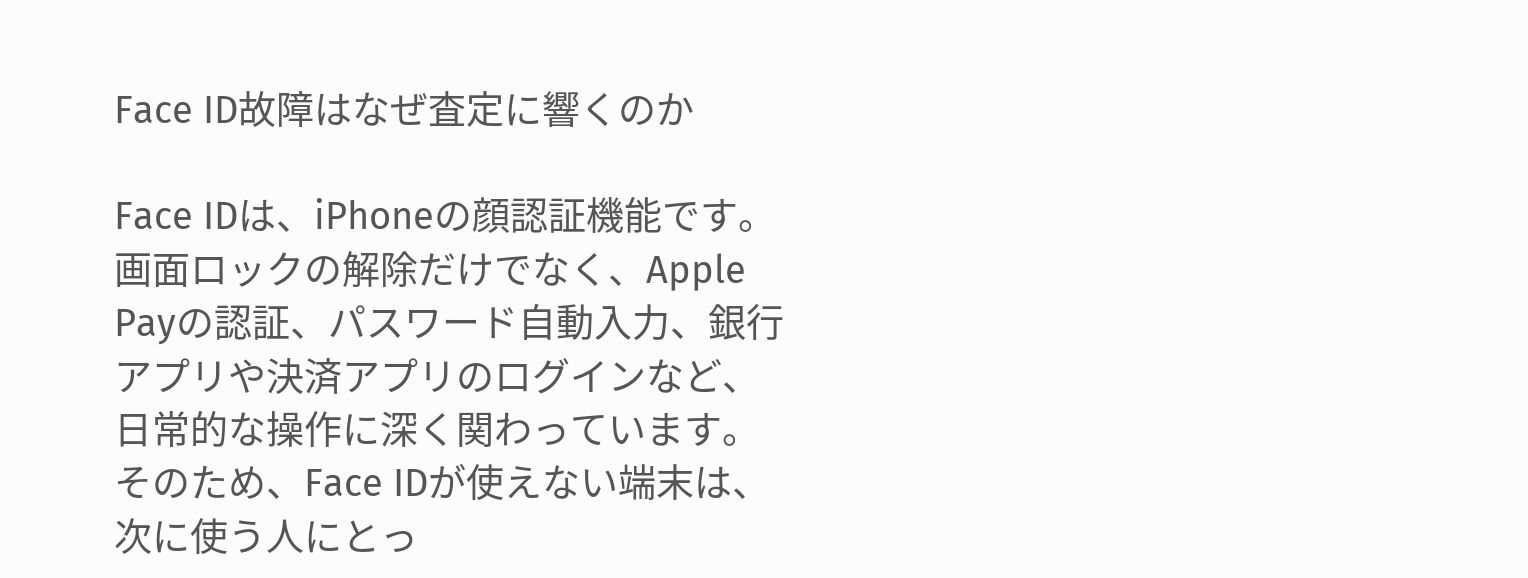Face ID故障はなぜ査定に響くのか

Face IDは、iPhoneの顔認証機能です。画面ロックの解除だけでなく、Apple Payの認証、パスワード自動入力、銀行アプリや決済アプリのログインなど、日常的な操作に深く関わっています。そのため、Face IDが使えない端末は、次に使う人にとっ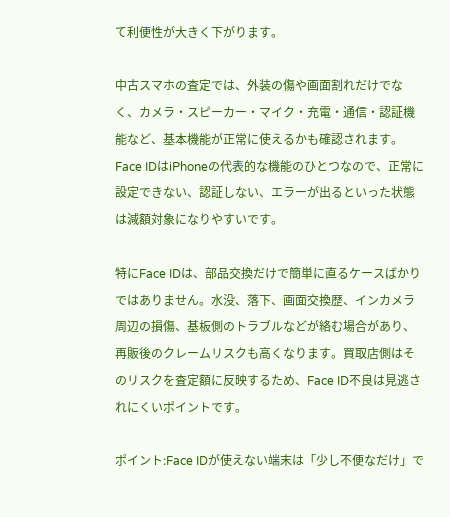て利便性が大きく下がります。

中古スマホの査定では、外装の傷や画面割れだけでなく、カメラ・スピーカー・マイク・充電・通信・認証機能など、基本機能が正常に使えるかも確認されます。Face IDはiPhoneの代表的な機能のひとつなので、正常に設定できない、認証しない、エラーが出るといった状態は減額対象になりやすいです。

特にFace IDは、部品交換だけで簡単に直るケースばかりではありません。水没、落下、画面交換歴、インカメラ周辺の損傷、基板側のトラブルなどが絡む場合があり、再販後のクレームリスクも高くなります。買取店側はそのリスクを査定額に反映するため、Face ID不良は見逃されにくいポイントです。

ポイント:Face IDが使えない端末は「少し不便なだけ」で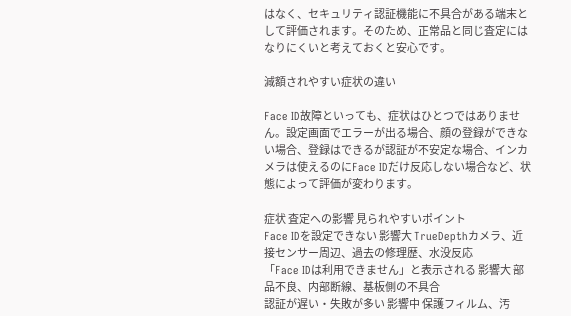はなく、セキュリティ認証機能に不具合がある端末として評価されます。そのため、正常品と同じ査定にはなりにくいと考えておくと安心です。

減額されやすい症状の違い

Face ID故障といっても、症状はひとつではありません。設定画面でエラーが出る場合、顔の登録ができない場合、登録はできるが認証が不安定な場合、インカメラは使えるのにFace IDだけ反応しない場合など、状態によって評価が変わります。

症状 査定への影響 見られやすいポイント
Face IDを設定できない 影響大 TrueDepthカメラ、近接センサー周辺、過去の修理歴、水没反応
「Face IDは利用できません」と表示される 影響大 部品不良、内部断線、基板側の不具合
認証が遅い・失敗が多い 影響中 保護フィルム、汚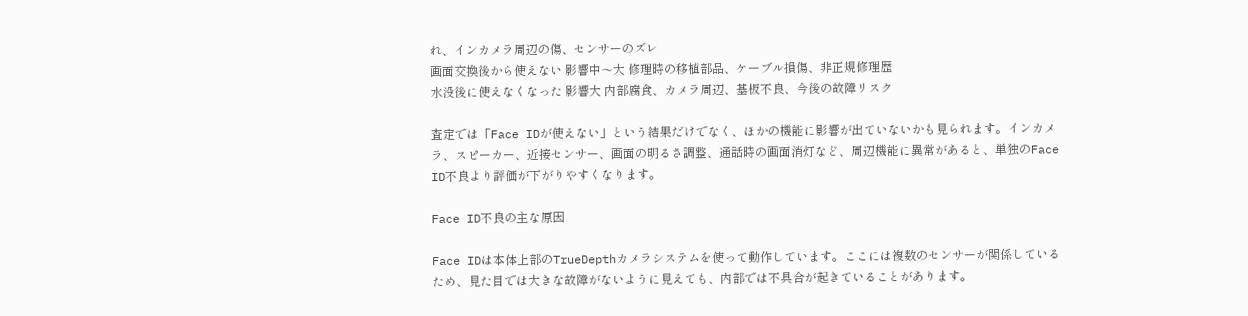れ、インカメラ周辺の傷、センサーのズレ
画面交換後から使えない 影響中〜大 修理時の移植部品、ケーブル損傷、非正規修理歴
水没後に使えなくなった 影響大 内部腐食、カメラ周辺、基板不良、今後の故障リスク

査定では「Face IDが使えない」という結果だけでなく、ほかの機能に影響が出ていないかも見られます。インカメラ、スピーカー、近接センサー、画面の明るさ調整、通話時の画面消灯など、周辺機能に異常があると、単独のFace ID不良より評価が下がりやすくなります。

Face ID不良の主な原因

Face IDは本体上部のTrueDepthカメラシステムを使って動作しています。ここには複数のセンサーが関係しているため、見た目では大きな故障がないように見えても、内部では不具合が起きていることがあります。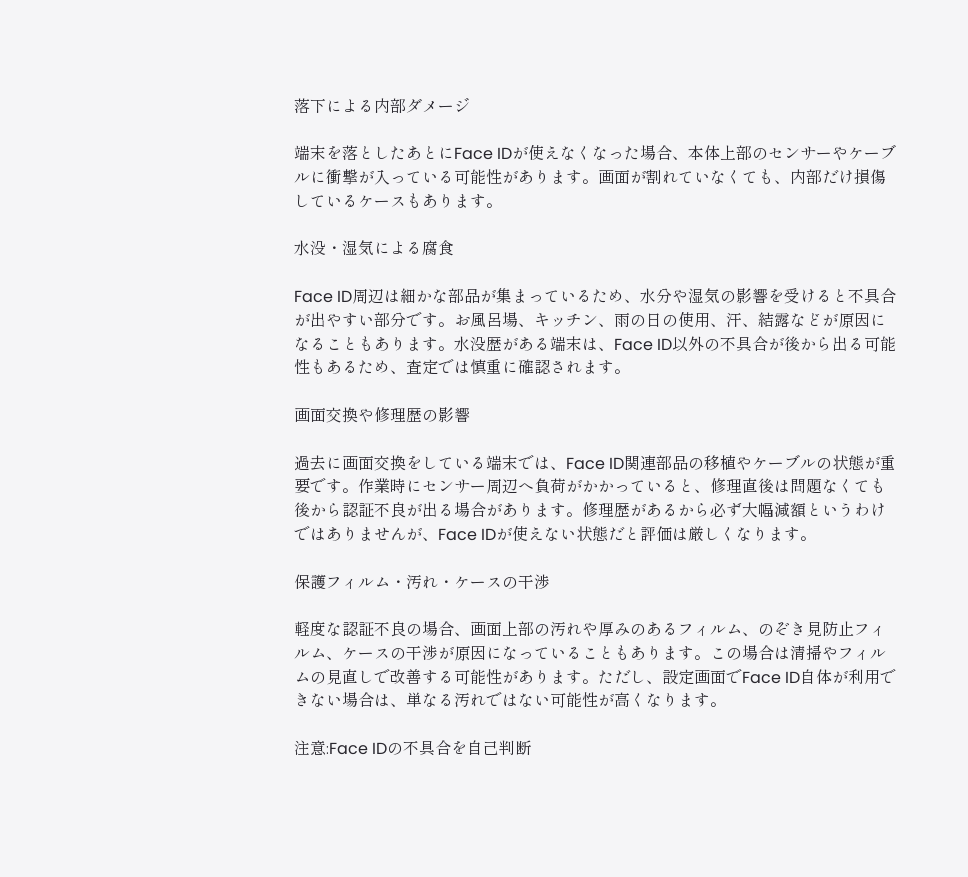落下による内部ダメージ

端末を落としたあとにFace IDが使えなくなった場合、本体上部のセンサーやケーブルに衝撃が入っている可能性があります。画面が割れていなくても、内部だけ損傷しているケースもあります。

水没・湿気による腐食

Face ID周辺は細かな部品が集まっているため、水分や湿気の影響を受けると不具合が出やすい部分です。お風呂場、キッチン、雨の日の使用、汗、結露などが原因になることもあります。水没歴がある端末は、Face ID以外の不具合が後から出る可能性もあるため、査定では慎重に確認されます。

画面交換や修理歴の影響

過去に画面交換をしている端末では、Face ID関連部品の移植やケーブルの状態が重要です。作業時にセンサー周辺へ負荷がかかっていると、修理直後は問題なくても後から認証不良が出る場合があります。修理歴があるから必ず大幅減額というわけではありませんが、Face IDが使えない状態だと評価は厳しくなります。

保護フィルム・汚れ・ケースの干渉

軽度な認証不良の場合、画面上部の汚れや厚みのあるフィルム、のぞき見防止フィルム、ケースの干渉が原因になっていることもあります。この場合は清掃やフィルムの見直しで改善する可能性があります。ただし、設定画面でFace ID自体が利用できない場合は、単なる汚れではない可能性が高くなります。

注意:Face IDの不具合を自己判断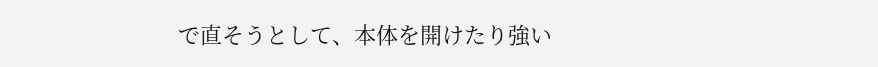で直そうとして、本体を開けたり強い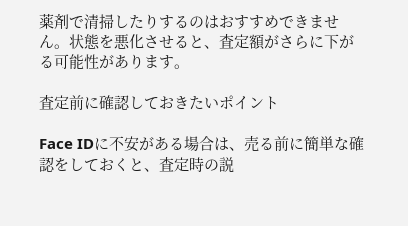薬剤で清掃したりするのはおすすめできません。状態を悪化させると、査定額がさらに下がる可能性があります。

査定前に確認しておきたいポイント

Face IDに不安がある場合は、売る前に簡単な確認をしておくと、査定時の説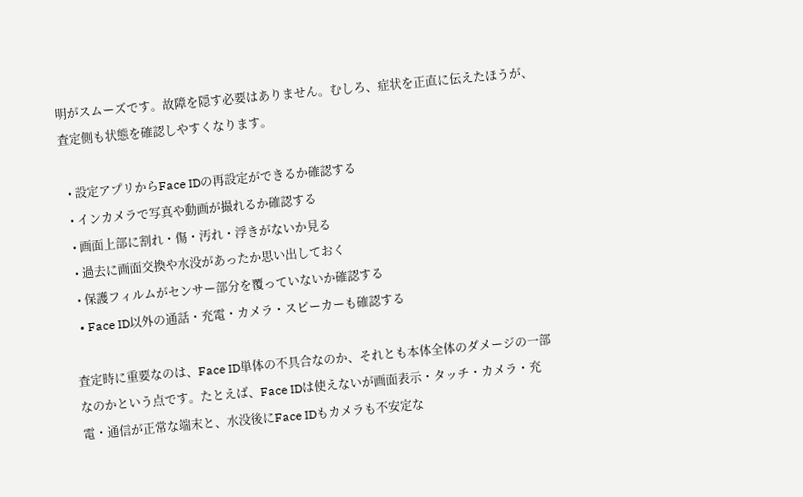明がスムーズです。故障を隠す必要はありません。むしろ、症状を正直に伝えたほうが、査定側も状態を確認しやすくなります。

  • 設定アプリからFace IDの再設定ができるか確認する
  • インカメラで写真や動画が撮れるか確認する
  • 画面上部に割れ・傷・汚れ・浮きがないか見る
  • 過去に画面交換や水没があったか思い出しておく
  • 保護フィルムがセンサー部分を覆っていないか確認する
  • Face ID以外の通話・充電・カメラ・スピーカーも確認する

査定時に重要なのは、Face ID単体の不具合なのか、それとも本体全体のダメージの一部なのかという点です。たとえば、Face IDは使えないが画面表示・タッチ・カメラ・充電・通信が正常な端末と、水没後にFace IDもカメラも不安定な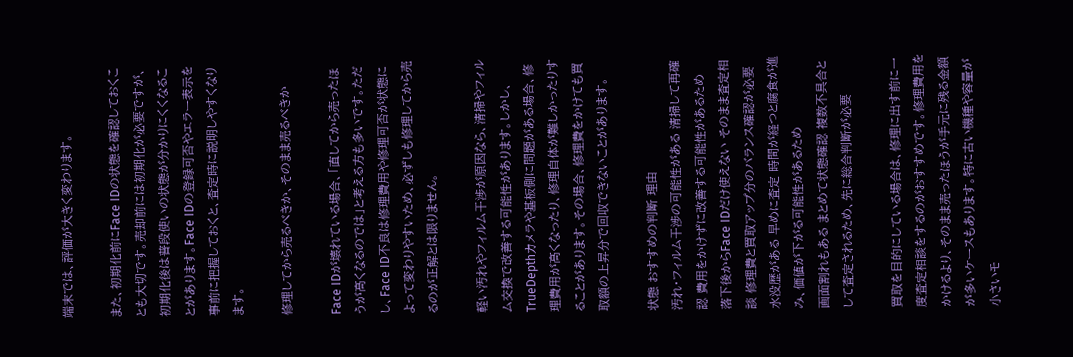端末では、評価が大きく変わります。

また、初期化前にFace IDの状態を確認しておくことも大切です。売却前には初期化が必要ですが、初期化後は普段使いの状態が分かりにくくなることがあります。Face IDの登録可否やエラー表示を事前に把握しておくと、査定時に説明しやすくなります。

修理してから売るべきか、そのまま売るべきか

Face IDが壊れている場合、「直してから売ったほうが高くなるのでは」と考える方も多いです。ただし、Face ID不良は修理費用や修理可否が状態によって変わりやすいため、必ずしも修理してから売るのが正解とは限りません。

軽い汚れやフィルム干渉が原因なら、清掃やフィルム交換で改善する可能性があります。しかし、TrueDepthカメラや基板側に問題がある場合、修理費用が高くなったり、修理自体が難しかったりすることがあります。その場合、修理費をかけても買取額の上昇分で回収できないことがあります。

状態 おすすめの判断 理由
汚れ・フィルム干渉の可能性がある 清掃して再確認 費用をかけずに改善する可能性があるため
落下後からFace IDだけ使えない そのまま査定相談 修理費と買取アップ分のバランス確認が必要
水没歴がある 早めに査定 時間が経つと腐食が進み、価値が下がる可能性があるため
画面割れもある まとめて状態確認 複数不具合として査定されるため、先に総合判断が必要

買取を目的にしている場合は、修理に出す前に一度査定相談をするのがおすすめです。修理費用をかけるより、そのまま売ったほうが手元に残る金額が多いケースもあります。特に古い機種や容量が小さいモ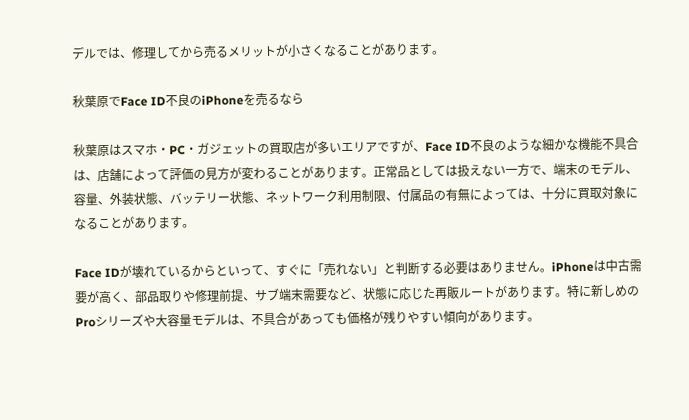デルでは、修理してから売るメリットが小さくなることがあります。

秋葉原でFace ID不良のiPhoneを売るなら

秋葉原はスマホ・PC・ガジェットの買取店が多いエリアですが、Face ID不良のような細かな機能不具合は、店舗によって評価の見方が変わることがあります。正常品としては扱えない一方で、端末のモデル、容量、外装状態、バッテリー状態、ネットワーク利用制限、付属品の有無によっては、十分に買取対象になることがあります。

Face IDが壊れているからといって、すぐに「売れない」と判断する必要はありません。iPhoneは中古需要が高く、部品取りや修理前提、サブ端末需要など、状態に応じた再販ルートがあります。特に新しめのProシリーズや大容量モデルは、不具合があっても価格が残りやすい傾向があります。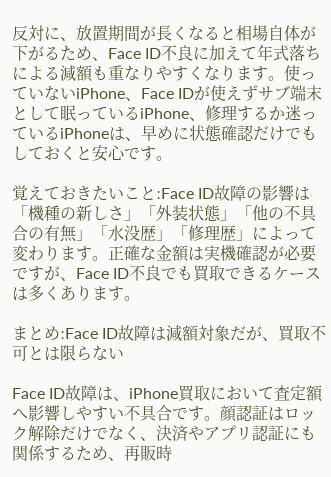反対に、放置期間が長くなると相場自体が下がるため、Face ID不良に加えて年式落ちによる減額も重なりやすくなります。使っていないiPhone、Face IDが使えずサブ端末として眠っているiPhone、修理するか迷っているiPhoneは、早めに状態確認だけでもしておくと安心です。

覚えておきたいこと:Face ID故障の影響は「機種の新しさ」「外装状態」「他の不具合の有無」「水没歴」「修理歴」によって変わります。正確な金額は実機確認が必要ですが、Face ID不良でも買取できるケースは多くあります。

まとめ:Face ID故障は減額対象だが、買取不可とは限らない

Face ID故障は、iPhone買取において査定額へ影響しやすい不具合です。顔認証はロック解除だけでなく、決済やアプリ認証にも関係するため、再販時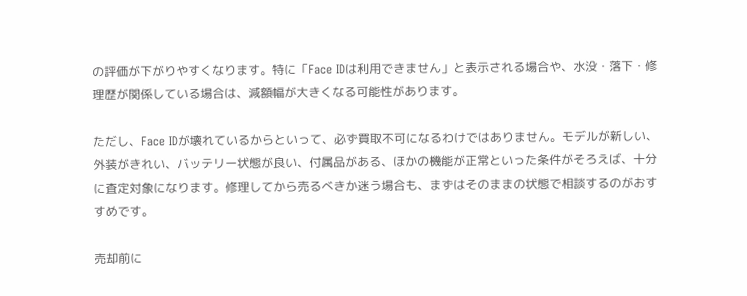の評価が下がりやすくなります。特に「Face IDは利用できません」と表示される場合や、水没・落下・修理歴が関係している場合は、減額幅が大きくなる可能性があります。

ただし、Face IDが壊れているからといって、必ず買取不可になるわけではありません。モデルが新しい、外装がきれい、バッテリー状態が良い、付属品がある、ほかの機能が正常といった条件がそろえば、十分に査定対象になります。修理してから売るべきか迷う場合も、まずはそのままの状態で相談するのがおすすめです。

売却前に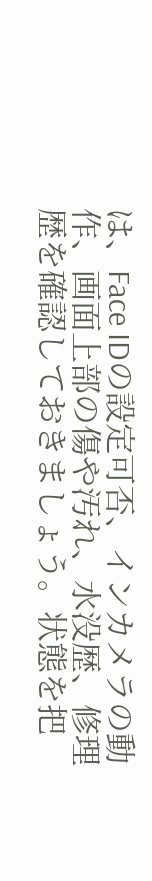は、Face IDの設定可否、インカメラの動作、画面上部の傷や汚れ、水没歴、修理歴を確認しておきましょう。状態を把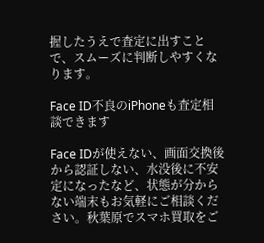握したうえで査定に出すことで、スムーズに判断しやすくなります。

Face ID不良のiPhoneも査定相談できます

Face IDが使えない、画面交換後から認証しない、水没後に不安定になったなど、状態が分からない端末もお気軽にご相談ください。秋葉原でスマホ買取をご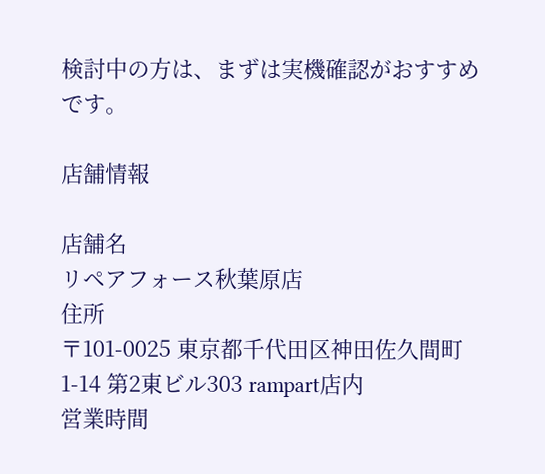検討中の方は、まずは実機確認がおすすめです。

店舗情報

店舗名
リペアフォース秋葉原店
住所
〒101-0025 東京都千代田区神田佐久間町1-14 第2東ビル303 rampart店内
営業時間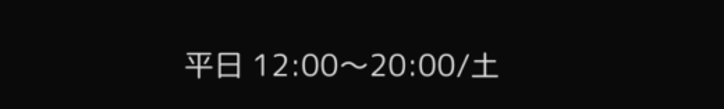平日 12:00〜20:00/土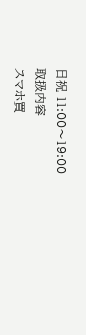日祝 11:00〜19:00
取扱内容
スマホ買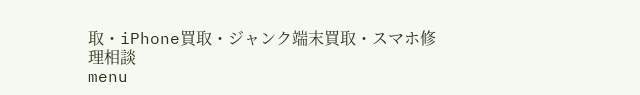取・iPhone買取・ジャンク端末買取・スマホ修理相談
menu